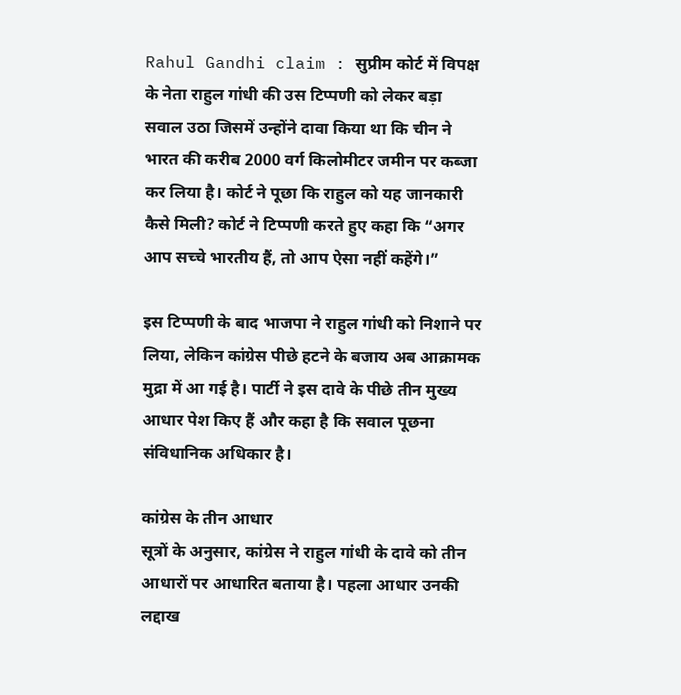Rahul Gandhi claim : सुप्रीम कोर्ट में विपक्ष के नेता राहुल गांधी की उस टिप्पणी को लेकर बड़ा सवाल उठा जिसमें उन्होंने दावा किया था कि चीन ने भारत की करीब 2000 वर्ग किलोमीटर जमीन पर कब्जा कर लिया है। कोर्ट ने पूछा कि राहुल को यह जानकारी कैसे मिली? कोर्ट ने टिप्पणी करते हुए कहा कि “अगर आप सच्चे भारतीय हैं, तो आप ऐसा नहीं कहेंगे।”

इस टिप्पणी के बाद भाजपा ने राहुल गांधी को निशाने पर लिया, लेकिन कांग्रेस पीछे हटने के बजाय अब आक्रामक मुद्रा में आ गई है। पार्टी ने इस दावे के पीछे तीन मुख्य आधार पेश किए हैं और कहा है कि सवाल पूछना संविधानिक अधिकार है।

कांग्रेस के तीन आधार
सूत्रों के अनुसार, कांग्रेस ने राहुल गांधी के दावे को तीन आधारों पर आधारित बताया है। पहला आधार उनकी लद्दाख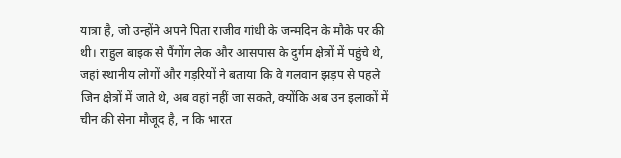यात्रा है, जो उन्होंने अपने पिता राजीव गांधी के जन्मदिन के मौके पर की थी। राहुल बाइक से पैंगोंग लेक और आसपास के दुर्गम क्षेत्रों में पहुंचे थे, जहां स्थानीय लोगों और गड़रियों ने बताया कि वे गलवान झड़प से पहले जिन क्षेत्रों में जाते थे, अब वहां नहीं जा सकते, क्योंकि अब उन इलाकों में चीन की सेना मौजूद है, न कि भारत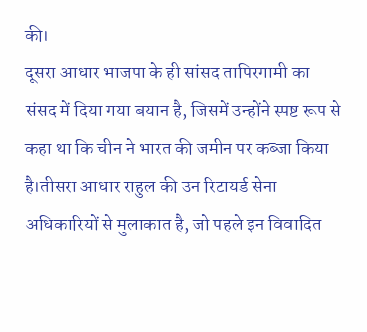की।
दूसरा आधार भाजपा के ही सांसद तापिरगामी का संसद में दिया गया बयान है, जिसमें उन्होंने स्पष्ट रूप से कहा था कि चीन ने भारत की जमीन पर कब्जा किया है।तीसरा आधार राहुल की उन रिटायर्ड सेना अधिकारियों से मुलाकात है, जो पहले इन विवादित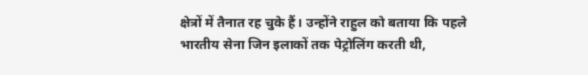क्षेत्रों में तैनात रह चुके हैं। उन्होंने राहुल को बताया कि पहले भारतीय सेना जिन इलाकों तक पेट्रोलिंग करती थी,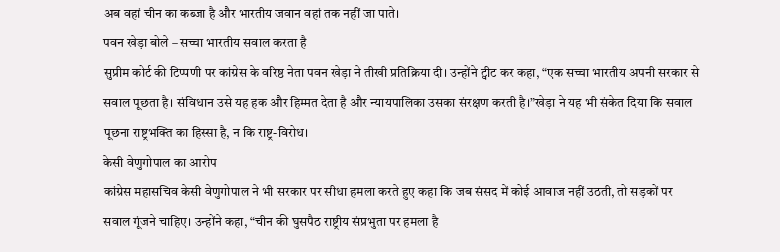अब वहां चीन का कब्जा है और भारतीय जवान वहां तक नहीं जा पाते।
पवन खेड़ा बोले – सच्चा भारतीय सवाल करता है
सुप्रीम कोर्ट की टिप्पणी पर कांग्रेस के वरिष्ठ नेता पवन खेड़ा ने तीखी प्रतिक्रिया दी। उन्होंने ट्वीट कर कहा, “एक सच्चा भारतीय अपनी सरकार से सवाल पूछता है। संविधान उसे यह हक और हिम्मत देता है और न्यायपालिका उसका संरक्षण करती है।”खेड़ा ने यह भी संकेत दिया कि सवाल पूछना राष्ट्रभक्ति का हिस्सा है, न कि राष्ट्र-विरोध।
केसी वेणुगोपाल का आरोप
कांग्रेस महासचिव केसी वेणुगोपाल ने भी सरकार पर सीधा हमला करते हुए कहा कि जब संसद में कोई आवाज नहीं उठती, तो सड़कों पर सवाल गूंजने चाहिए। उन्होंने कहा, “चीन की घुसपैठ राष्ट्रीय संप्रभुता पर हमला है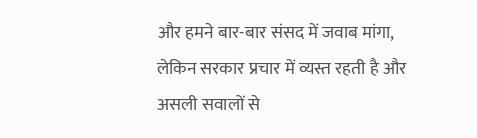और हमने बार-बार संसद में जवाब मांगा, लेकिन सरकार प्रचार में व्यस्त रहती है और असली सवालों से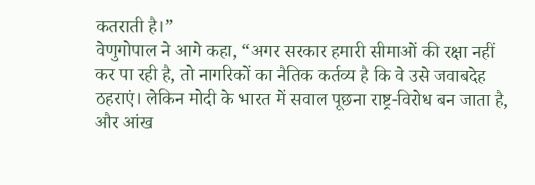कतराती है।”
वेणुगोपाल ने आगे कहा, “अगर सरकार हमारी सीमाओं की रक्षा नहीं कर पा रही है, तो नागरिकों का नैतिक कर्तव्य है कि वे उसे जवाबदेह ठहराएं। लेकिन मोदी के भारत में सवाल पूछना राष्ट्र-विरोध बन जाता है, और आंख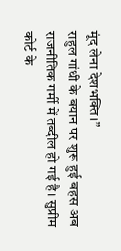मूंद लेना देशभक्ति।”
राहुल गांधी के बयान पर शुरू हुई बहस अब राजनीतिक गर्मी में तब्दील हो गई है। सुप्रीम कोर्ट के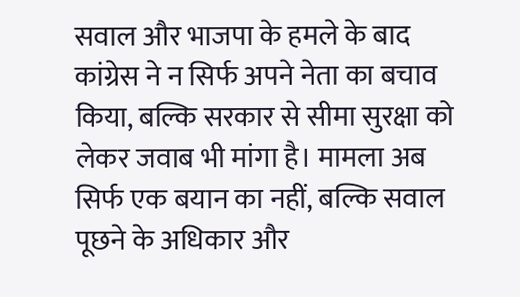सवाल और भाजपा के हमले के बाद कांग्रेस ने न सिर्फ अपने नेता का बचाव किया, बल्कि सरकार से सीमा सुरक्षा को लेकर जवाब भी मांगा है। मामला अब सिर्फ एक बयान का नहीं, बल्कि सवाल पूछने के अधिकार और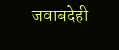जवाबदेही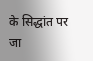के सिद्धांत पर जा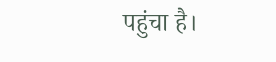पहुंचा है।